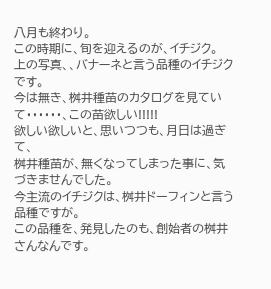八月も終わり。
この時期に、旬を迎えるのが、イチジク。
上の写真、、バナーネと言う品種のイチジクです。
今は無き、桝井種苗のカタログを見ていて・・・・・・、この苗欲しい!!!!!
欲しい欲しいと、思いつつも、月日は過ぎて、
桝井種苗が、無くなってしまった事に、気づきませんでした。
今主流のイチジクは、桝井ドーフィンと言う品種ですが。
この品種を、発見したのも、創始者の桝井さんなんです。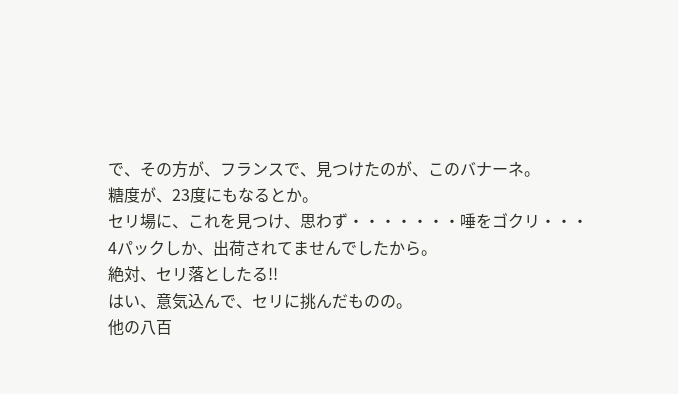で、その方が、フランスで、見つけたのが、このバナーネ。
糖度が、23度にもなるとか。
セリ場に、これを見つけ、思わず・・・・・・・唾をゴクリ・・・
4パックしか、出荷されてませんでしたから。
絶対、セリ落としたる!!
はい、意気込んで、セリに挑んだものの。
他の八百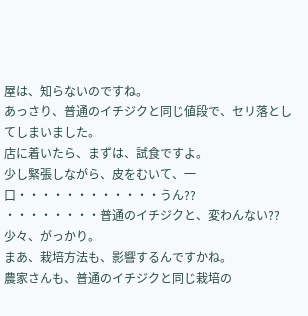屋は、知らないのですね。
あっさり、普通のイチジクと同じ値段で、セリ落としてしまいました。
店に着いたら、まずは、試食ですよ。
少し緊張しながら、皮をむいて、一口・・・・・・・・・・・・うん??
・・・・・・・・普通のイチジクと、変わんない??
少々、がっかり。
まあ、栽培方法も、影響するんですかね。
農家さんも、普通のイチジクと同じ栽培の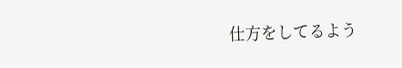仕方をしてるよう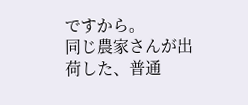ですから。
同じ農家さんが出荷した、普通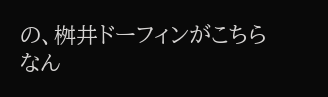の、桝井ドーフィンがこちら
なん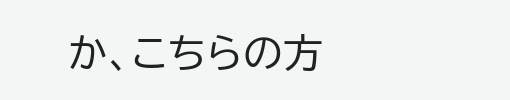か、こちらの方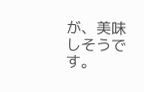が、美味しそうです。